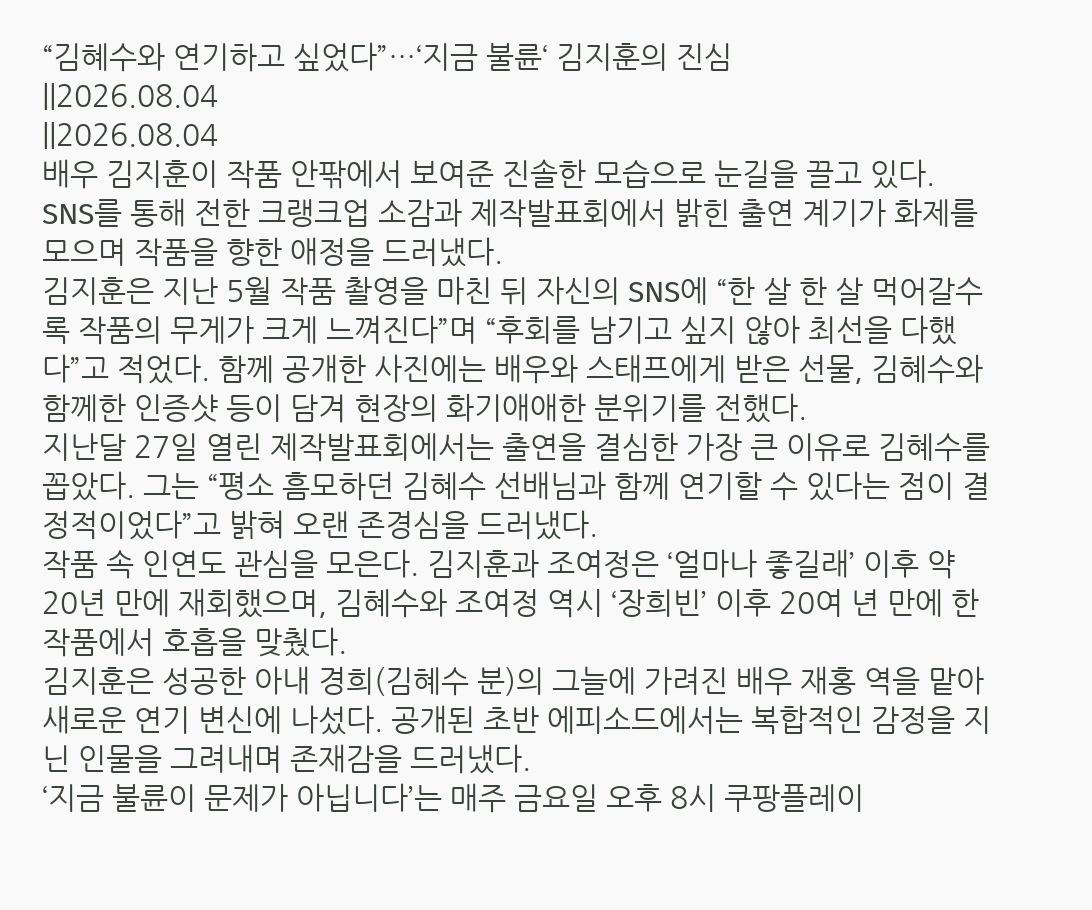“김혜수와 연기하고 싶었다”…‘지금 불륜‘ 김지훈의 진심
||2026.08.04
||2026.08.04
배우 김지훈이 작품 안팎에서 보여준 진솔한 모습으로 눈길을 끌고 있다. SNS를 통해 전한 크랭크업 소감과 제작발표회에서 밝힌 출연 계기가 화제를 모으며 작품을 향한 애정을 드러냈다.
김지훈은 지난 5월 작품 촬영을 마친 뒤 자신의 SNS에 “한 살 한 살 먹어갈수록 작품의 무게가 크게 느껴진다”며 “후회를 남기고 싶지 않아 최선을 다했다”고 적었다. 함께 공개한 사진에는 배우와 스태프에게 받은 선물, 김혜수와 함께한 인증샷 등이 담겨 현장의 화기애애한 분위기를 전했다.
지난달 27일 열린 제작발표회에서는 출연을 결심한 가장 큰 이유로 김혜수를 꼽았다. 그는 “평소 흠모하던 김혜수 선배님과 함께 연기할 수 있다는 점이 결정적이었다”고 밝혀 오랜 존경심을 드러냈다.
작품 속 인연도 관심을 모은다. 김지훈과 조여정은 ‘얼마나 좋길래’ 이후 약 20년 만에 재회했으며, 김혜수와 조여정 역시 ‘장희빈’ 이후 20여 년 만에 한 작품에서 호흡을 맞췄다.
김지훈은 성공한 아내 경희(김혜수 분)의 그늘에 가려진 배우 재홍 역을 맡아 새로운 연기 변신에 나섰다. 공개된 초반 에피소드에서는 복합적인 감정을 지닌 인물을 그려내며 존재감을 드러냈다.
‘지금 불륜이 문제가 아닙니다’는 매주 금요일 오후 8시 쿠팡플레이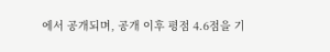에서 공개되며, 공개 이후 평점 4.6점을 기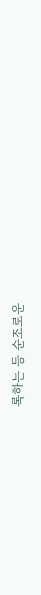록하는 등 순조로운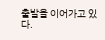출발을 이어가고 있다.